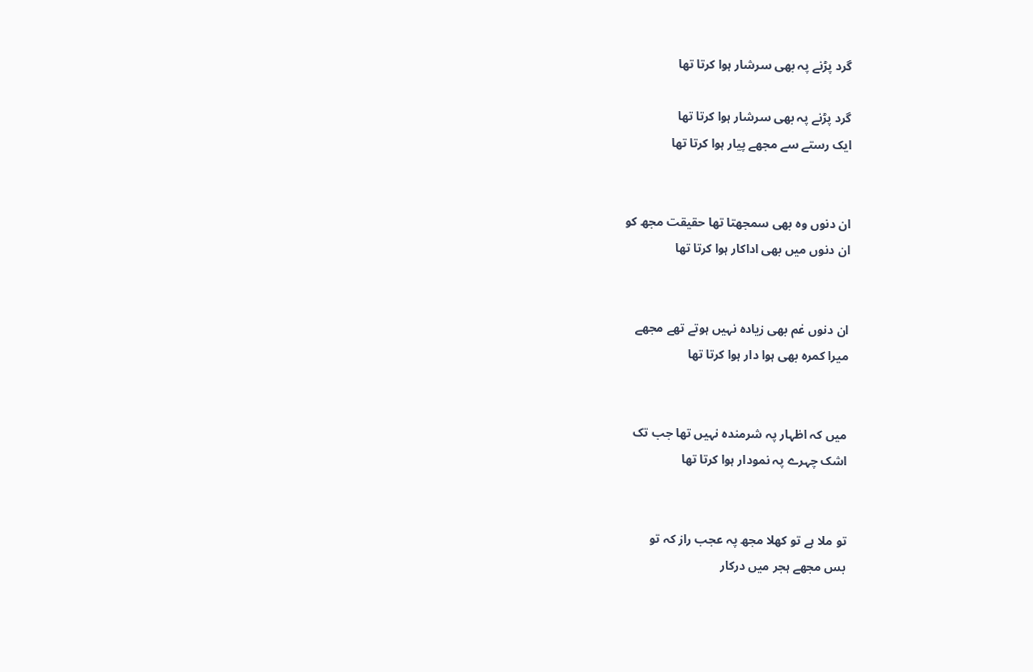گرد پڑنے پہ بھی سرشار ہوا کرتا تھا

گرد پڑنے پہ بھی سرشار ہوا کرتا تھا
ایک رستے سے مجھے پیار ہوا کرتا تھا


ان دنوں وہ بھی سمجھتا تھا حقیقت مجھ کو
ان دنوں میں بھی اداکار ہوا کرتا تھا


ان دنوں غم بھی زیادہ نہیں ہوتے تھے مجھے
میرا کمرہ بھی ہوا دار ہوا کرتا تھا


میں کہ اظہار پہ شرمندہ نہیں تھا جب تک
اشک چہرے پہ نمودار ہوا کرتا تھا


تو ملا ہے تو کھلا مجھ پہ عجب راز کہ تو
بس مجھے ہجر میں درکار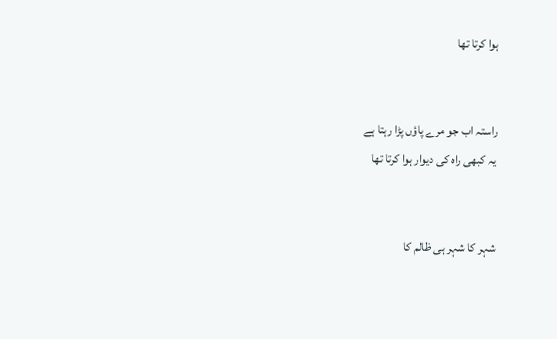ہوا کرتا تھا


راستہ اب جو مرے پاؤں پڑا رہتا ہے
یہ کبھی راہ کی دیوار ہوا کرتا تھا


شہر کا شہر ہی ظالم کا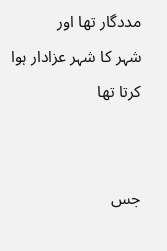مددگار تھا اور
شہر کا شہر عزادار ہوا کرتا تھا


جس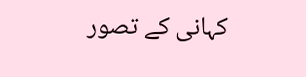کہانی کے تصور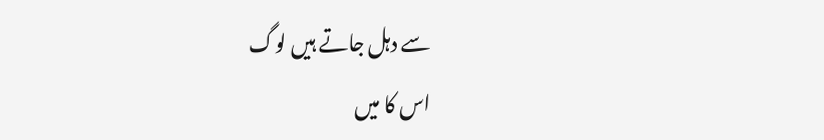سے دہل جاتے ہیں لوگ
اس کا میں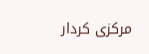مرکزی کردار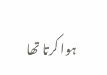ہوا کرتا تھا